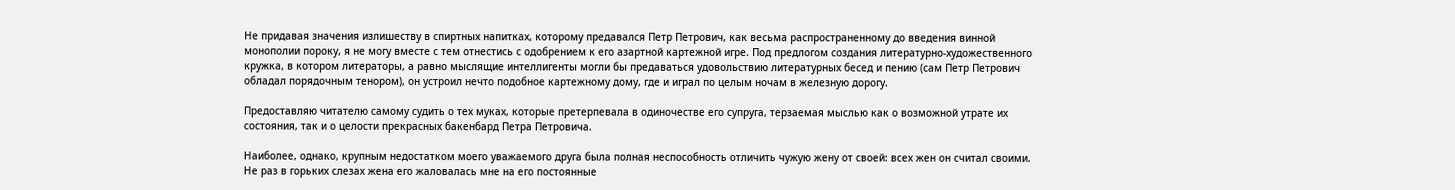Не придавая значения излишеству в спиртных напитках, которому предавался Петр Петрович, как весьма распространенному до введения винной монополии пороку, я не могу вместе с тем отнестись с одобрением к его азартной картежной игре. Под предлогом создания литературно-художественного кружка, в котором литераторы, а равно мыслящие интеллигенты могли бы предаваться удовольствию литературных бесед и пению (сам Петр Петрович обладал порядочным тенором), он устроил нечто подобное картежному дому, где и играл по целым ночам в железную дорогу.

Предоставляю читателю самому судить о тех муках, которые претерпевала в одиночестве его супруга, терзаемая мыслью как о возможной утрате их состояния, так и о целости прекрасных бакенбард Петра Петровича.

Наиболее, однако, крупным недостатком моего уважаемого друга была полная неспособность отличить чужую жену от своей: всех жен он считал своими. Не раз в горьких слезах жена его жаловалась мне на его постоянные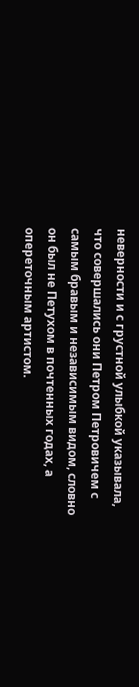неверности и с грустной улыбкой указывала, что совершались они Петром Петровичем с самым бравым и независимым видом, словно он был не Петухом в почтенных годах, а опереточным артистом.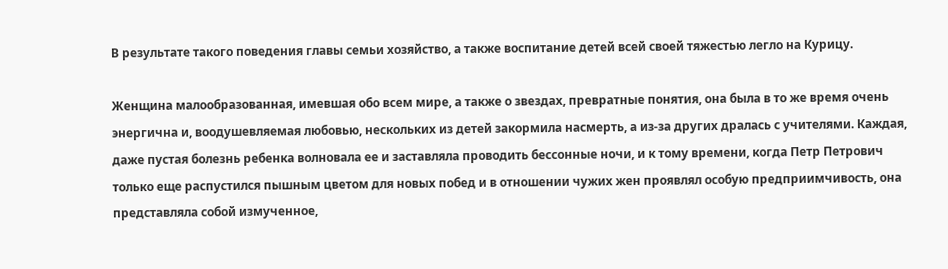В результате такого поведения главы семьи хозяйство, а также воспитание детей всей своей тяжестью легло на Курицу.

Женщина малообразованная, имевшая обо всем мире, а также о звездах, превратные понятия, она была в то же время очень энергична и, воодушевляемая любовью, нескольких из детей закормила насмерть, а из-за других дралась с учителями. Каждая, даже пустая болезнь ребенка волновала ее и заставляла проводить бессонные ночи, и к тому времени, когда Петр Петрович только еще распустился пышным цветом для новых побед и в отношении чужих жен проявлял особую предприимчивость, она представляла собой измученное,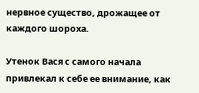нервное существо, дрожащее от каждого шороха.

Утенок Вася с самого начала привлекал к себе ее внимание, как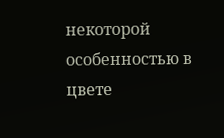некоторой особенностью в цвете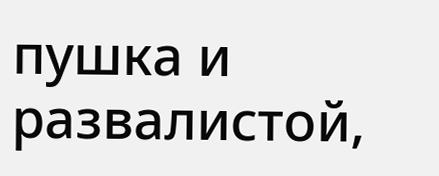пушка и развалистой,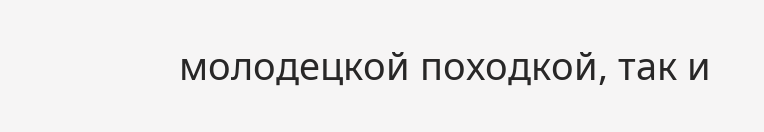молодецкой походкой, так и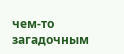чем-то загадочным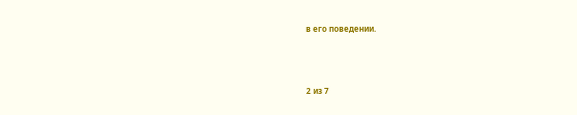в его поведении.



2 из 7